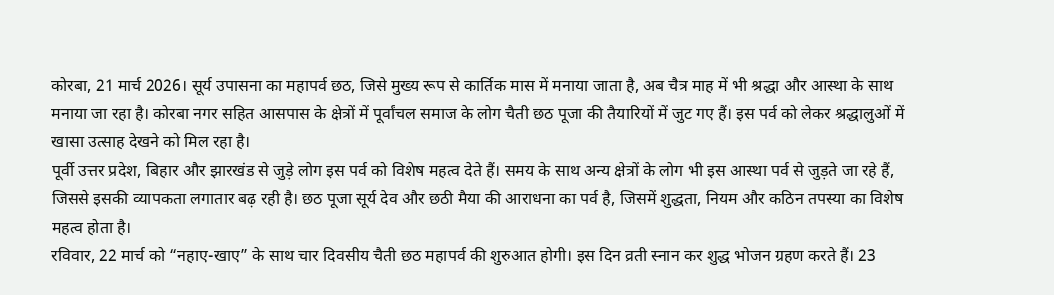कोरबा, 21 मार्च 2026। सूर्य उपासना का महापर्व छठ, जिसे मुख्य रूप से कार्तिक मास में मनाया जाता है, अब चैत्र माह में भी श्रद्धा और आस्था के साथ मनाया जा रहा है। कोरबा नगर सहित आसपास के क्षेत्रों में पूर्वांचल समाज के लोग चैती छठ पूजा की तैयारियों में जुट गए हैं। इस पर्व को लेकर श्रद्धालुओं में खासा उत्साह देखने को मिल रहा है।
पूर्वी उत्तर प्रदेश, बिहार और झारखंड से जुड़े लोग इस पर्व को विशेष महत्व देते हैं। समय के साथ अन्य क्षेत्रों के लोग भी इस आस्था पर्व से जुड़ते जा रहे हैं, जिससे इसकी व्यापकता लगातार बढ़ रही है। छठ पूजा सूर्य देव और छठी मैया की आराधना का पर्व है, जिसमें शुद्धता, नियम और कठिन तपस्या का विशेष महत्व होता है।
रविवार, 22 मार्च को “नहाए-खाए” के साथ चार दिवसीय चैती छठ महापर्व की शुरुआत होगी। इस दिन व्रती स्नान कर शुद्ध भोजन ग्रहण करते हैं। 23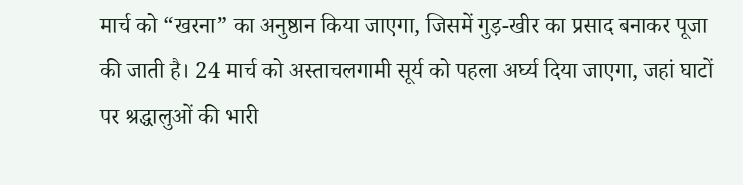मार्च को “खरना” का अनुष्ठान किया जाएगा, जिसमें गुड़-खीर का प्रसाद बनाकर पूजा की जाती है। 24 मार्च को अस्ताचलगामी सूर्य को पहला अर्घ्य दिया जाएगा, जहां घाटों पर श्रद्धालुओं की भारी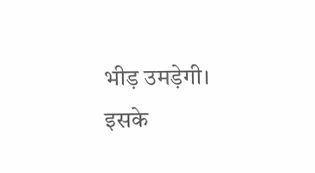भीड़ उमड़ेगी। इसके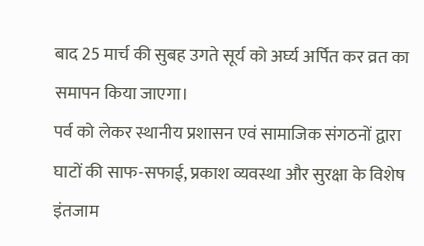बाद 25 मार्च की सुबह उगते सूर्य को अर्घ्य अर्पित कर व्रत का समापन किया जाएगा।
पर्व को लेकर स्थानीय प्रशासन एवं सामाजिक संगठनों द्वारा घाटों की साफ-सफाई, प्रकाश व्यवस्था और सुरक्षा के विशेष इंतजाम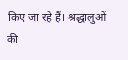किए जा रहे हैं। श्रद्धालुओं की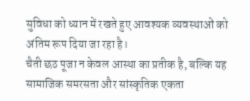सुविधा को ध्यान में रखते हुए आवश्यक व्यवस्थाओं को अंतिम रूप दिया जा रहा है।
चैती छठ पूजा न केवल आस्था का प्रतीक है, बल्कि यह सामाजिक समरसता और सांस्कृतिक एकता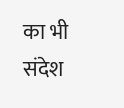का भी संदेश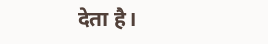देता है।